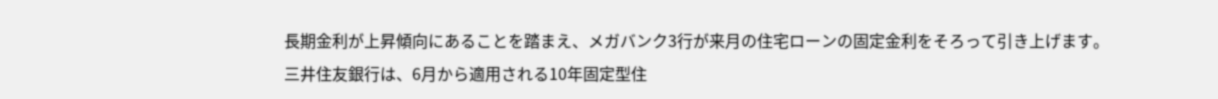長期金利が上昇傾向にあることを踏まえ、メガバンク3行が来月の住宅ローンの固定金利をそろって引き上げます。
三井住友銀行は、6月から適用される10年固定型住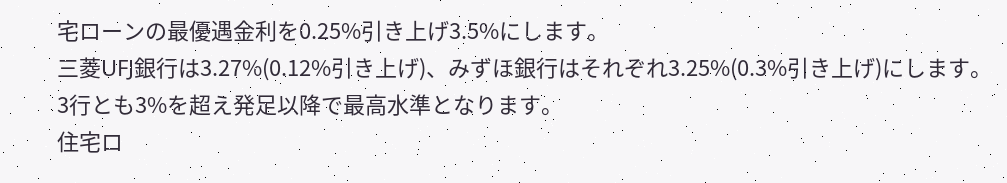宅ローンの最優遇金利を0.25%引き上げ3.5%にします。
三菱UFJ銀行は3.27%(0.12%引き上げ)、みずほ銀行はそれぞれ3.25%(0.3%引き上げ)にします。
3行とも3%を超え発足以降で最高水準となります。
住宅ロ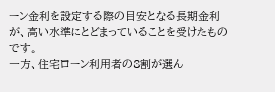ーン金利を設定する際の目安となる長期金利が、高い水準にとどまっていることを受けたものです。
一方、住宅ローン利用者の8割が選ん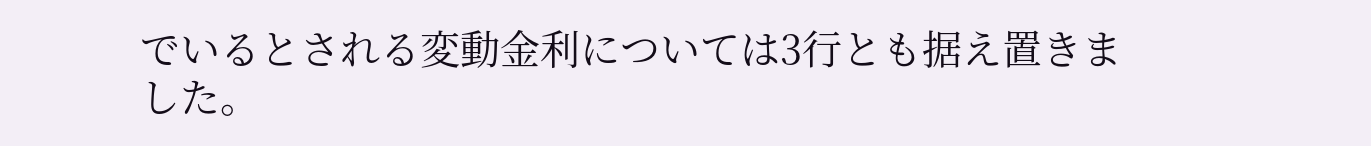でいるとされる変動金利については3行とも据え置きました。